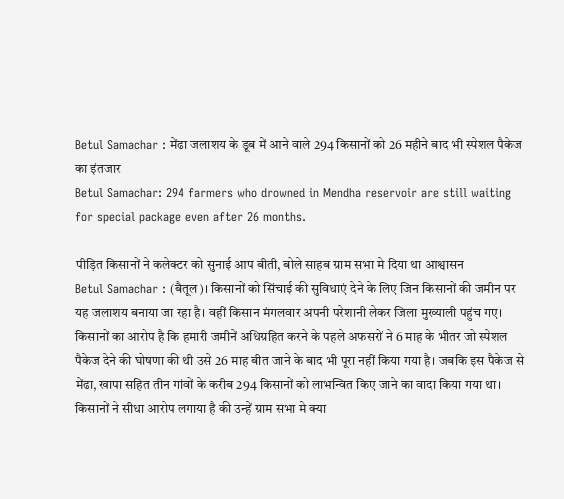Betul Samachar : मेंढा जलाशय के डूब में आने वाले 294 किसानों को 26 महीने बाद भी स्पेशल पैकेज का इंतजार
Betul Samachar: 294 farmers who drowned in Mendha reservoir are still waiting for special package even after 26 months.

पीड़ित किसानों ने कलेक्टर को सुनाई आप बीती, बोले साहब ग्राम सभा मे दिया था आश्वासन
Betul Samachar : (बैतूल)। किसानों को सिंचाई की सुविधाएं देने के लिए जिन किसानों की जमीन पर यह जलाशय बनाया जा रहा है। वहीं किसान मंगलवार अपनी परेशानी लेकर जिला मुख्याली पहुंच गए। किसानों का आरोप है कि हमारी जमीनें अधिग्रहित करने के पहले अफसरों ने 6 माह के भीतर जो स्पेशल पैकेज देने की घोषणा की थी उसे 26 माह बीत जाने के बाद भी पूरा नहीं किया गया है। जबकि इस पैकेज से मेंढा, खापा सहित तीन गांवों के करीब 294 किसानों को लाभन्वित किए जाने का वादा किया गया था। किसानों ने सीधा आरोप लगाया है की उन्हें ग्राम सभा मे क्या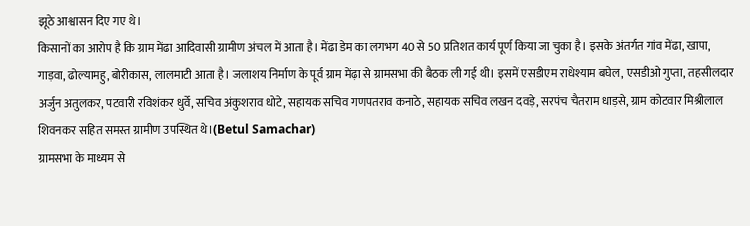झूठे आश्वासन दिए गए थे।
किसानों का आरोप है कि ग्राम मेंढा आदिवासी ग्रामीण अंचल में आता है। मेंढा डेम का लगभग 40 से 50 प्रतिशत कार्य पूर्ण किया जा चुका है। इसके अंतर्गत गांव मेंढा, खापा, गाड़वा, ढोल्यामहु, बोरीकास, लालमाटी आता है। जलाशय निर्माण के पूर्व ग्राम मेंढ़ा से ग्रामसभा की बैठक ली गई थी। इसमें एसडीएम राधेश्याम बघेल, एसडीओ गुप्ता, तहसीलदार अर्जुन अतुलकर, पटवारी रविशंकर धुर्वे, सचिव अंकुशराव धोटे, सहायक सचिव गणपतराव कनाठे, सहायक सचिव लखन दवड़े, सरपंच चैतराम धाड़से, ग्राम कोटवार मिश्रीलाल शिवनकर सहित समस्त ग्रामीण उपस्थित थे।(Betul Samachar)
ग्रामसभा के माध्यम से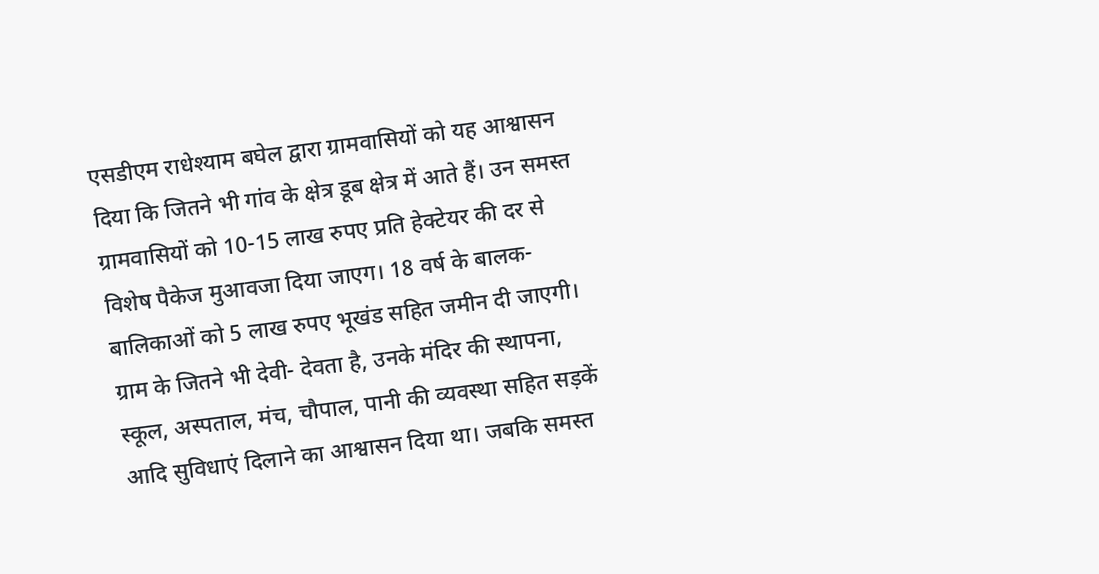एसडीएम राधेश्याम बघेल द्वारा ग्रामवासियों को यह आश्वासन दिया कि जितने भी गांव के क्षेत्र डूब क्षेत्र में आते हैं। उन समस्त ग्रामवासियों को 10-15 लाख रुपए प्रति हेक्टेयर की दर से विशेष पैकेज मुआवजा दिया जाएग। 18 वर्ष के बालक-बालिकाओं को 5 लाख रुपए भूखंड सहित जमीन दी जाएगी। ग्राम के जितने भी देवी- देवता है, उनके मंदिर की स्थापना, स्कूल, अस्पताल, मंच, चौपाल, पानी की व्यवस्था सहित सड़कें आदि सुविधाएं दिलाने का आश्वासन दिया था। जबकि समस्त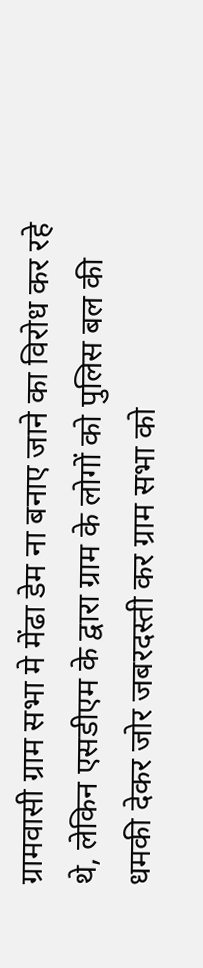ग्रामवासी ग्राम सभा मे मेंढा डेम ना बनाए जाने का विरोध कर रहे थे, लेकिन एसडीएम के द्वारा ग्राम के लोगों को पुलिस बल की धमकी देकर जोर जबरदस्ती कर ग्राम सभा को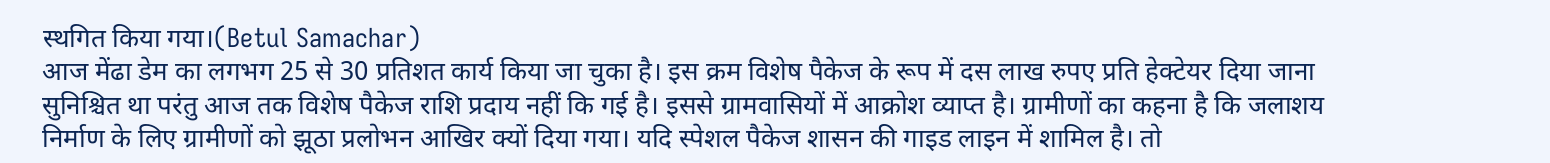स्थगित किया गया।(Betul Samachar)
आज मेंढा डेम का लगभग 25 से 30 प्रतिशत कार्य किया जा चुका है। इस क्रम विशेष पैकेज के रूप में दस लाख रुपए प्रति हेक्टेयर दिया जाना सुनिश्चित था परंतु आज तक विशेष पैकेज राशि प्रदाय नहीं कि गई है। इससे ग्रामवासियों में आक्रोश व्याप्त है। ग्रामीणों का कहना है कि जलाशय निर्माण के लिए ग्रामीणों को झूठा प्रलोभन आखिर क्यों दिया गया। यदि स्पेशल पैकेज शासन की गाइड लाइन में शामिल है। तो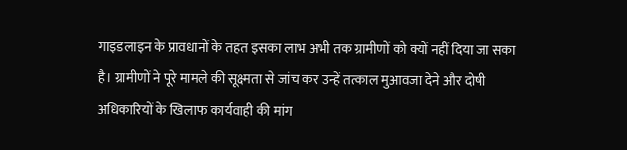गाइडलाइन के प्रावधानों के तहत इसका लाभ अभी तक ग्रामीणों को क्यों नहीं दिया जा सका है। ग्रामीणों ने पूरे मामले की सूक्ष्मता से जांच कर उन्हें तत्काल मुआवजा देने और दोषी अधिकारियों के खिलाफ कार्यवाही की मांग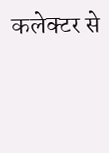कलेक्टर से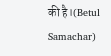की है।(Betul Samachar)